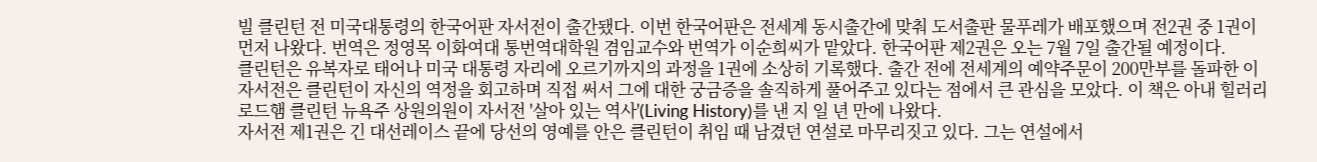빌 클린턴 전 미국대통령의 한국어판 자서전이 출간됐다. 이번 한국어판은 전세계 동시출간에 맞춰 도서출판 물푸레가 배포했으며 전2권 중 1권이 먼저 나왔다. 번역은 정영목 이화여대 통번역대학원 겸임교수와 번역가 이순희씨가 맡았다. 한국어판 제2권은 오는 7월 7일 출간될 예정이다.
클린턴은 유복자로 태어나 미국 대통령 자리에 오르기까지의 과정을 1권에 소상히 기록했다. 출간 전에 전세계의 예약주문이 200만부를 돌파한 이 자서전은 클린턴이 자신의 역정을 회고하며 직접 써서 그에 대한 궁금증을 솔직하게 풀어주고 있다는 점에서 큰 관심을 모았다. 이 책은 아내 힐러리 로드햄 클린턴 뉴욕주 상원의원이 자서전 '살아 있는 역사'(Living History)를 낸 지 일 년 만에 나왔다.
자서전 제1권은 긴 대선레이스 끝에 당선의 영예를 안은 클린턴이 취임 때 남겼던 연설로 마무리짓고 있다. 그는 연설에서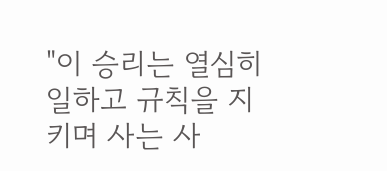"이 승리는 열심히 일하고 규칙을 지키며 사는 사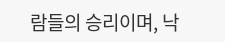람들의 승리이며, 낙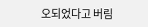오되었다고 버림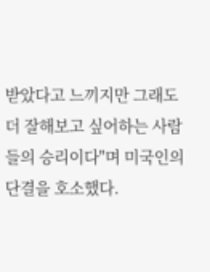받았다고 느끼지만 그래도 더 잘해보고 싶어하는 사람들의 승리이다"며 미국인의 단결을 호소했다.